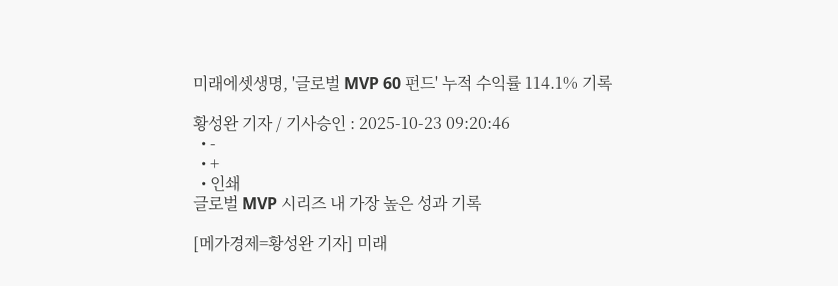미래에셋생명, '글로벌 MVP 60 펀드' 누적 수익률 114.1% 기록

황성완 기자 / 기사승인 : 2025-10-23 09:20:46
  • -
  • +
  • 인쇄
글로벌 MVP 시리즈 내 가장 높은 성과 기록

[메가경제=황성완 기자] 미래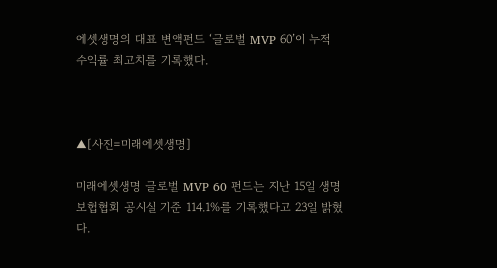에셋생명의 대표 변액펀드 ‘글로벌 MVP 60’이 누적 수익률 최고치를 기록했다.



▲[사진=미래에셋생명]

미래에셋생명 글로벌 MVP 60 펀드는 지난 15일 생명보헙협회 공시실 기준 114.1%를 기록했다고 23일 밝혔다.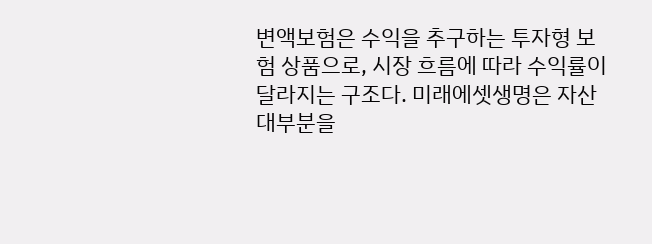변액보험은 수익을 추구하는 투자형 보험 상품으로, 시장 흐름에 따라 수익률이 달라지는 구조다. 미래에셋생명은 자산 대부분을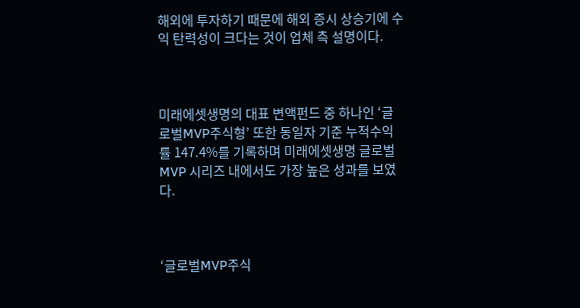해외에 투자하기 때문에 해외 증시 상승기에 수익 탄력성이 크다는 것이 업체 측 설명이다.



미래에셋생명의 대표 변액펀드 중 하나인 ‘글로벌MVP주식형’ 또한 동일자 기준 누적수익률 147.4%를 기록하며 미래에셋생명 글로벌 MVP 시리즈 내에서도 가장 높은 성과를 보였다.



‘글로벌MVP주식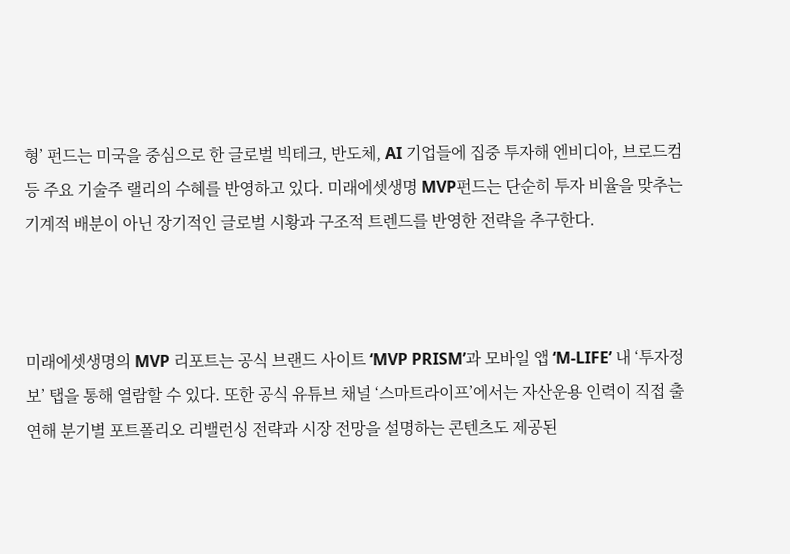형’ 펀드는 미국을 중심으로 한 글로벌 빅테크, 반도체, AI 기업들에 집중 투자해 엔비디아, 브로드컴 등 주요 기술주 랠리의 수혜를 반영하고 있다. 미래에셋생명 MVP펀드는 단순히 투자 비율을 맞추는 기계적 배분이 아닌 장기적인 글로벌 시황과 구조적 트렌드를 반영한 전략을 추구한다.



미래에셋생명의 MVP 리포트는 공식 브랜드 사이트 ‘MVP PRISM’과 모바일 앱 ‘M-LIFE’ 내 ‘투자정보’ 탭을 통해 열람할 수 있다. 또한 공식 유튜브 채널 ‘스마트라이프’에서는 자산운용 인력이 직접 출연해 분기별 포트폴리오 리밸런싱 전략과 시장 전망을 설명하는 콘텐츠도 제공된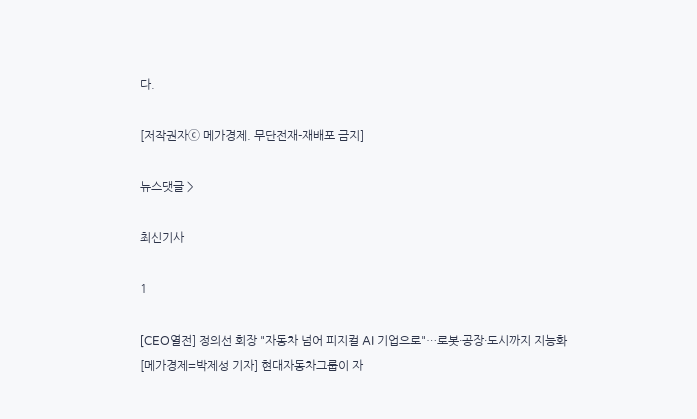다.

[저작권자ⓒ 메가경제. 무단전재-재배포 금지]

뉴스댓글 >

최신기사

1

[CEO열전] 정의선 회장 "자동차 넘어 피지컬 AI 기업으로"…로봇·공장·도시까지 지능화
[메가경제=박제성 기자] 현대자동차그룹이 자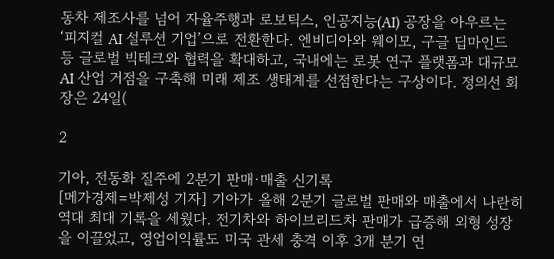동차 제조사를 넘어 자율주행과 로보틱스, 인공지능(AI) 공장을 아우르는 ‘피지컬 AI 설루션 기업’으로 전환한다. 엔비디아와 웨이모, 구글 딥마인드 등 글로벌 빅테크와 협력을 확대하고, 국내에는 로봇 연구 플랫폼과 대규모 AI 산업 거점을 구축해 미래 제조 생태계를 선점한다는 구상이다. 정의선 회장은 24일(

2

기아, 전동화 질주에 2분기 판매·매출 신기록
[메가경제=박제성 기자] 기아가 올해 2분기 글로벌 판매와 매출에서 나란히 역대 최대 기록을 세웠다. 전기차와 하이브리드차 판매가 급증해 외형 성장을 이끌었고, 영업이익률도 미국 관세 충격 이후 3개 분기 연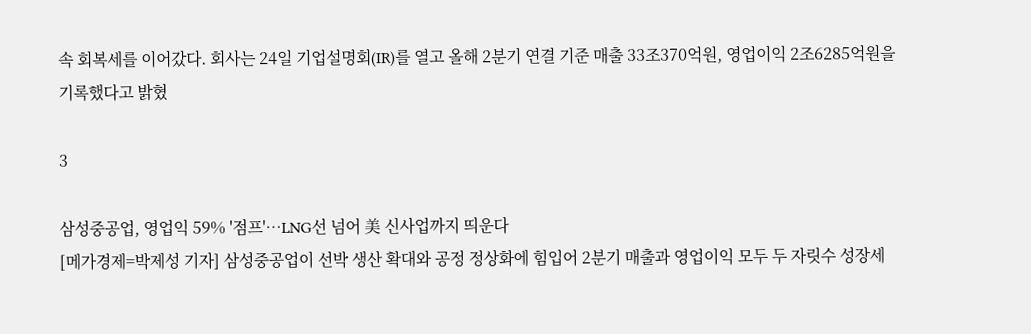속 회복세를 이어갔다. 회사는 24일 기업설명회(IR)를 열고 올해 2분기 연결 기준 매출 33조370억원, 영업이익 2조6285억원을 기록했다고 밝혔

3

삼성중공업, 영업익 59% '점프'…LNG선 넘어 美 신사업까지 띄운다
[메가경제=박제성 기자] 삼성중공업이 선박 생산 확대와 공정 정상화에 힘입어 2분기 매출과 영업이익 모두 두 자릿수 성장세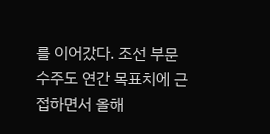를 이어갔다. 조선 부문 수주도 연간 목표치에 근접하면서 올해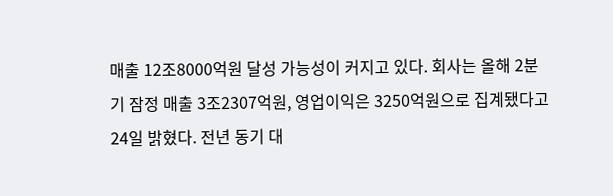매출 12조8000억원 달성 가능성이 커지고 있다. 회사는 올해 2분기 잠정 매출 3조2307억원, 영업이익은 3250억원으로 집계됐다고 24일 밝혔다. 전년 동기 대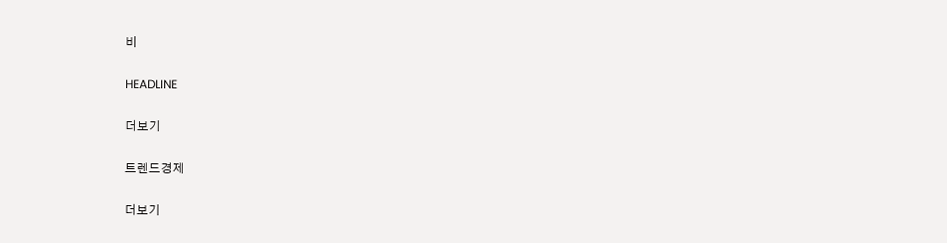비

HEADLINE

더보기

트렌드경제

더보기